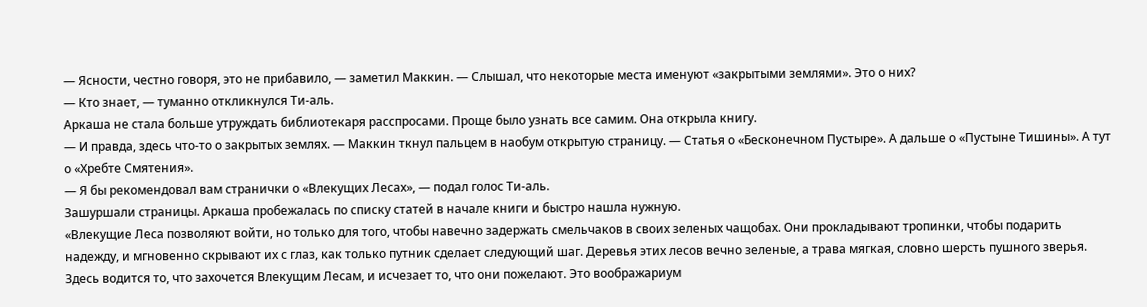— Ясности, честно говоря, это не прибавило, — заметил Маккин. — Слышал, что некоторые места именуют «закрытыми землями». Это о них?
— Кто знает, — туманно откликнулся Ти-аль.
Аркаша не стала больше утруждать библиотекаря расспросами. Проще было узнать все самим. Она открыла книгу.
— И правда, здесь что-то о закрытых землях. — Маккин ткнул пальцем в наобум открытую страницу. — Статья о «Бесконечном Пустыре». А дальше о «Пустыне Тишины». А тут о «Хребте Смятения».
— Я бы рекомендовал вам странички о «Влекущих Лесах», — подал голос Ти-аль.
Зашуршали страницы. Аркаша пробежалась по списку статей в начале книги и быстро нашла нужную.
«Влекущие Леса позволяют войти, но только для того, чтобы навечно задержать смельчаков в своих зеленых чащобах. Они прокладывают тропинки, чтобы подарить надежду, и мгновенно скрывают их с глаз, как только путник сделает следующий шаг. Деревья этих лесов вечно зеленые, а трава мягкая, словно шерсть пушного зверья. Здесь водится то, что захочется Влекущим Лесам, и исчезает то, что они пожелают. Это воображариум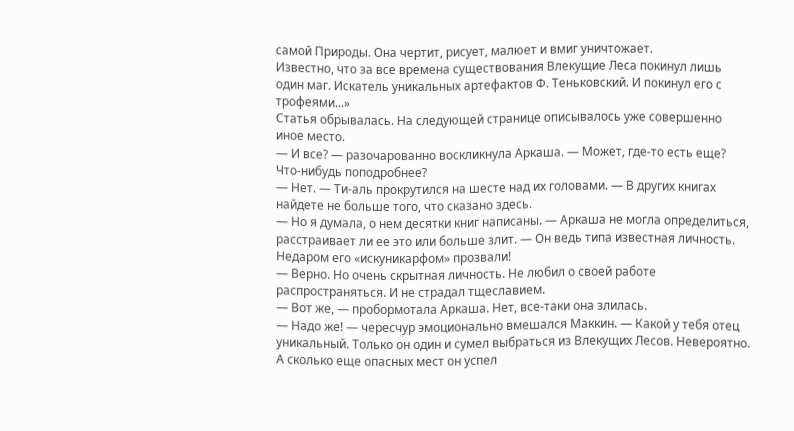самой Природы. Она чертит, рисует, малюет и вмиг уничтожает.
Известно, что за все времена существования Влекущие Леса покинул лишь один маг. Искатель уникальных артефактов Ф. Теньковский. И покинул его с трофеями...»
Статья обрывалась. На следующей странице описывалось уже совершенно иное место.
— И все? — разочарованно воскликнула Аркаша. — Может, где-то есть еще? Что-нибудь поподробнее?
— Нет. — Ти-аль прокрутился на шесте над их головами. — В других книгах найдете не больше того, что сказано здесь.
— Но я думала, о нем десятки книг написаны. — Аркаша не могла определиться, расстраивает ли ее это или больше злит. — Он ведь типа известная личность. Недаром его «искуникарфом» прозвали!
— Верно. Но очень скрытная личность. Не любил о своей работе распространяться. И не страдал тщеславием.
— Вот же, — пробормотала Аркаша. Нет, все-таки она злилась.
— Надо же! — чересчур эмоционально вмешался Маккин. — Какой у тебя отец уникальный. Только он один и сумел выбраться из Влекущих Лесов. Невероятно. А сколько еще опасных мест он успел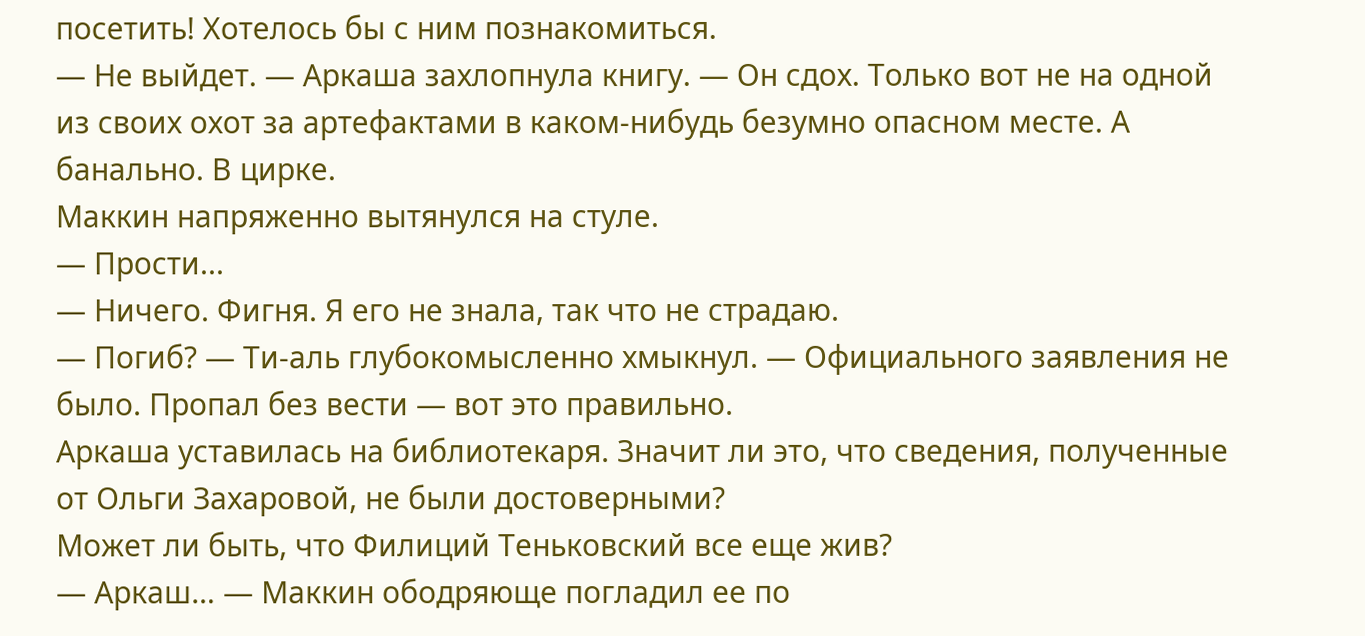посетить! Хотелось бы с ним познакомиться.
— Не выйдет. — Аркаша захлопнула книгу. — Он сдох. Только вот не на одной из своих охот за артефактами в каком-нибудь безумно опасном месте. А банально. В цирке.
Маккин напряженно вытянулся на стуле.
— Прости...
— Ничего. Фигня. Я его не знала, так что не страдаю.
— Погиб? — Ти-аль глубокомысленно хмыкнул. — Официального заявления не было. Пропал без вести — вот это правильно.
Аркаша уставилась на библиотекаря. Значит ли это, что сведения, полученные от Ольги Захаровой, не были достоверными?
Может ли быть, что Филиций Теньковский все еще жив?
— Аркаш… — Маккин ободряюще погладил ее по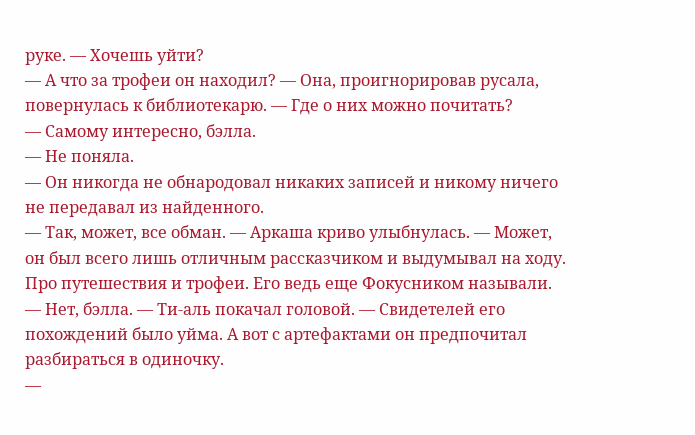руке. — Хочешь уйти?
— А что за трофеи он находил? — Она, проигнорировав русала, повернулась к библиотекарю. — Где о них можно почитать?
— Самому интересно, бэлла.
— Не поняла.
— Он никогда не обнародовал никаких записей и никому ничего не передавал из найденного.
— Так, может, все обман. — Аркаша криво улыбнулась. — Может, он был всего лишь отличным рассказчиком и выдумывал на ходу. Про путешествия и трофеи. Его ведь еще Фокусником называли.
— Нет, бэлла. — Ти-аль покачал головой. — Свидетелей его похождений было уйма. А вот с артефактами он предпочитал разбираться в одиночку.
—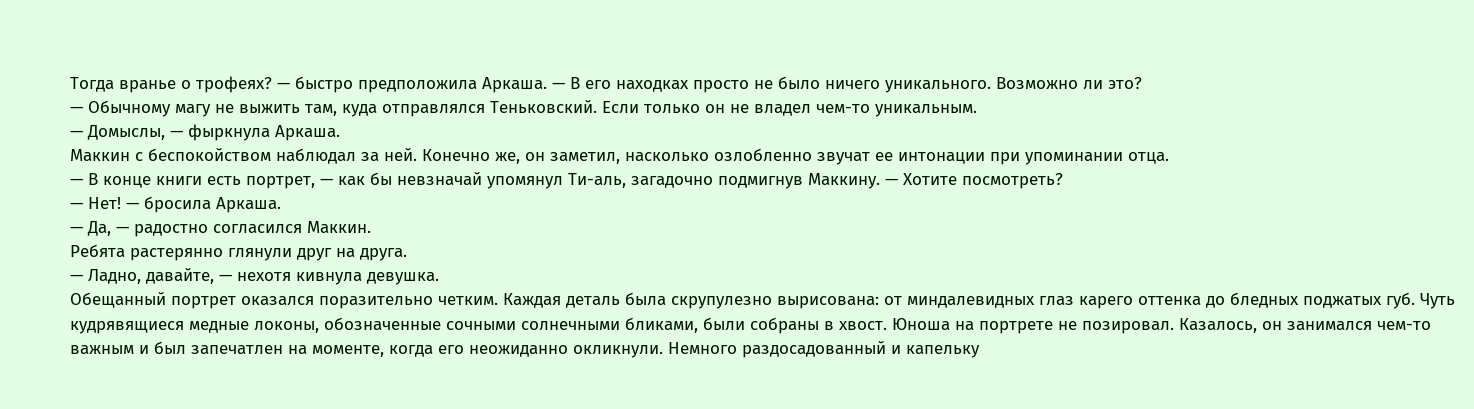Тогда вранье о трофеях? — быстро предположила Аркаша. — В его находках просто не было ничего уникального. Возможно ли это?
— Обычному магу не выжить там, куда отправлялся Теньковский. Если только он не владел чем-то уникальным.
— Домыслы, — фыркнула Аркаша.
Маккин с беспокойством наблюдал за ней. Конечно же, он заметил, насколько озлобленно звучат ее интонации при упоминании отца.
— В конце книги есть портрет, — как бы невзначай упомянул Ти-аль, загадочно подмигнув Маккину. — Хотите посмотреть?
— Нет! — бросила Аркаша.
— Да, — радостно согласился Маккин.
Ребята растерянно глянули друг на друга.
— Ладно, давайте, — нехотя кивнула девушка.
Обещанный портрет оказался поразительно четким. Каждая деталь была скрупулезно вырисована: от миндалевидных глаз карего оттенка до бледных поджатых губ. Чуть кудрявящиеся медные локоны, обозначенные сочными солнечными бликами, были собраны в хвост. Юноша на портрете не позировал. Казалось, он занимался чем-то важным и был запечатлен на моменте, когда его неожиданно окликнули. Немного раздосадованный и капельку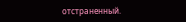отстраненный.